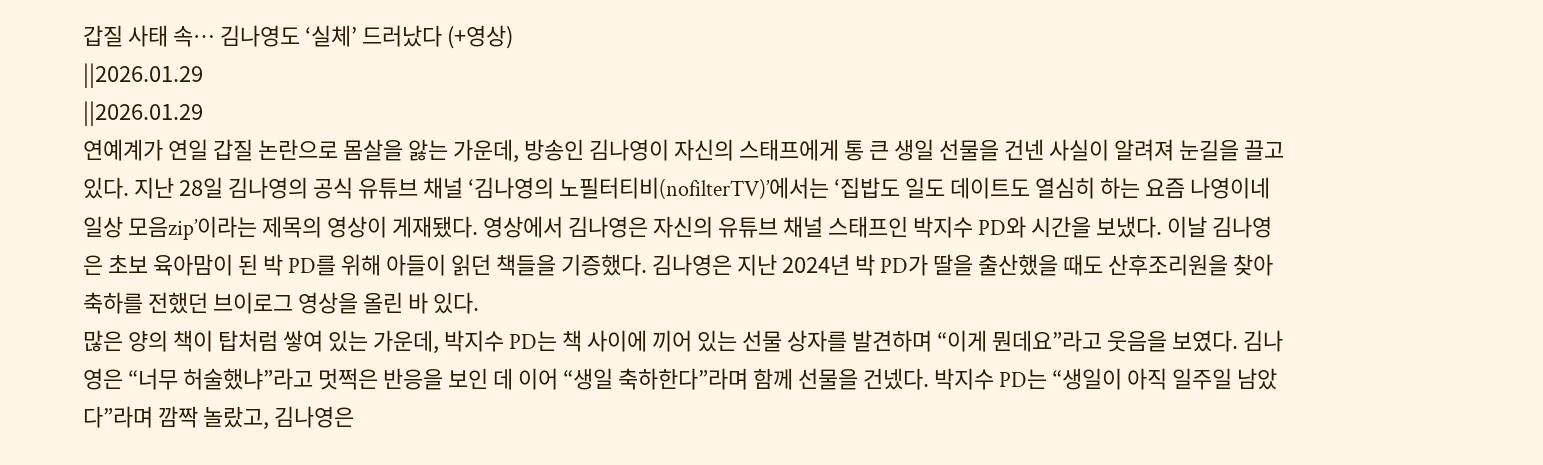갑질 사태 속… 김나영도 ‘실체’ 드러났다 (+영상)
||2026.01.29
||2026.01.29
연예계가 연일 갑질 논란으로 몸살을 앓는 가운데, 방송인 김나영이 자신의 스태프에게 통 큰 생일 선물을 건넨 사실이 알려져 눈길을 끌고 있다. 지난 28일 김나영의 공식 유튜브 채널 ‘김나영의 노필터티비(nofilterTV)’에서는 ‘집밥도 일도 데이트도 열심히 하는 요즘 나영이네 일상 모음zip’이라는 제목의 영상이 게재됐다. 영상에서 김나영은 자신의 유튜브 채널 스태프인 박지수 PD와 시간을 보냈다. 이날 김나영은 초보 육아맘이 된 박 PD를 위해 아들이 읽던 책들을 기증했다. 김나영은 지난 2024년 박 PD가 딸을 출산했을 때도 산후조리원을 찾아 축하를 전했던 브이로그 영상을 올린 바 있다.
많은 양의 책이 탑처럼 쌓여 있는 가운데, 박지수 PD는 책 사이에 끼어 있는 선물 상자를 발견하며 “이게 뭔데요”라고 웃음을 보였다. 김나영은 “너무 허술했냐”라고 멋쩍은 반응을 보인 데 이어 “생일 축하한다”라며 함께 선물을 건넸다. 박지수 PD는 “생일이 아직 일주일 남았다”라며 깜짝 놀랐고, 김나영은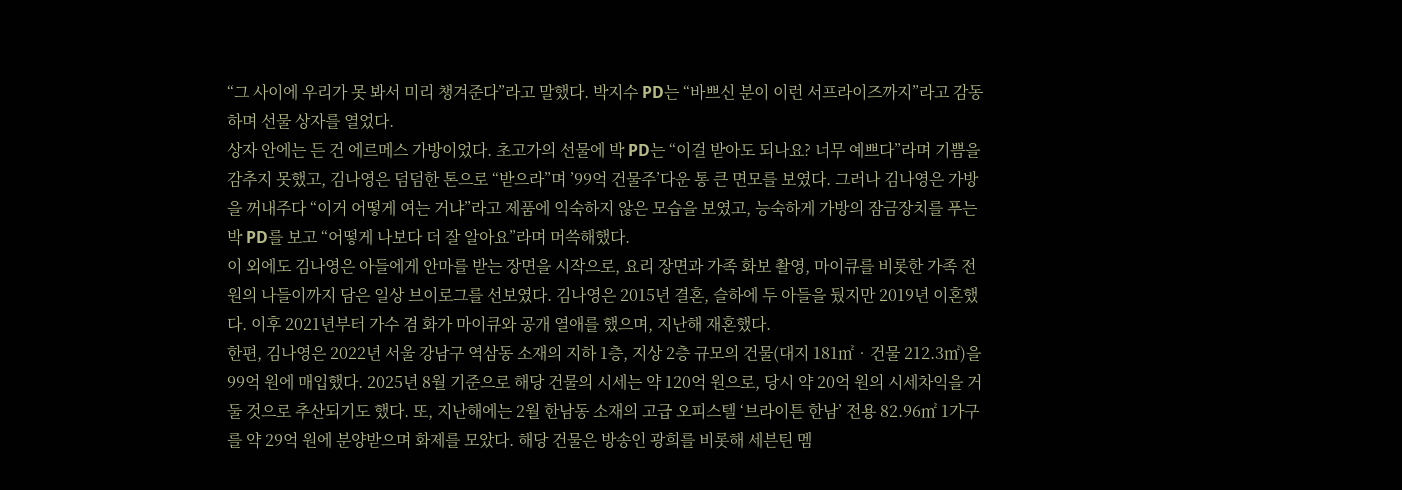“그 사이에 우리가 못 봐서 미리 챙겨준다”라고 말했다. 박지수 PD는 “바쁘신 분이 이런 서프라이즈까지”라고 감동하며 선물 상자를 열었다.
상자 안에는 든 건 에르메스 가방이었다. 초고가의 선물에 박 PD는 “이걸 받아도 되나요? 너무 예쁘다”라며 기쁨을 감추지 못했고, 김나영은 덤덤한 톤으로 “받으라”며 ’99억 건물주’다운 통 큰 면모를 보였다. 그러나 김나영은 가방을 꺼내주다 “이거 어떻게 여는 거냐”라고 제품에 익숙하지 않은 모습을 보였고, 능숙하게 가방의 잠금장치를 푸는 박 PD를 보고 “어떻게 나보다 더 잘 알아요”라며 머쓱해했다.
이 외에도 김나영은 아들에게 안마를 받는 장면을 시작으로, 요리 장면과 가족 화보 촬영, 마이큐를 비롯한 가족 전원의 나들이까지 담은 일상 브이로그를 선보였다. 김나영은 2015년 결혼, 슬하에 두 아들을 뒀지만 2019년 이혼했다. 이후 2021년부터 가수 겸 화가 마이큐와 공개 열애를 했으며, 지난해 재혼했다.
한편, 김나영은 2022년 서울 강남구 역삼동 소재의 지하 1층, 지상 2층 규모의 건물(대지 181㎡‧건물 212.3㎡)을 99억 원에 매입했다. 2025년 8월 기준으로 해당 건물의 시세는 약 120억 원으로, 당시 약 20억 원의 시세차익을 거둘 것으로 추산되기도 했다. 또, 지난해에는 2월 한남동 소재의 고급 오피스텔 ‘브라이튼 한남’ 전용 82.96㎡ 1가구를 약 29억 원에 분양받으며 화제를 모았다. 해당 건물은 방송인 광희를 비롯해 세븐틴 멤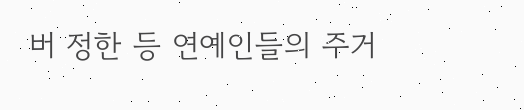버 정한 등 연예인들의 주거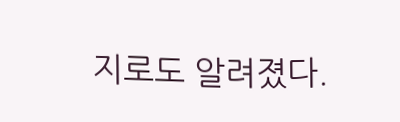지로도 알려졌다.